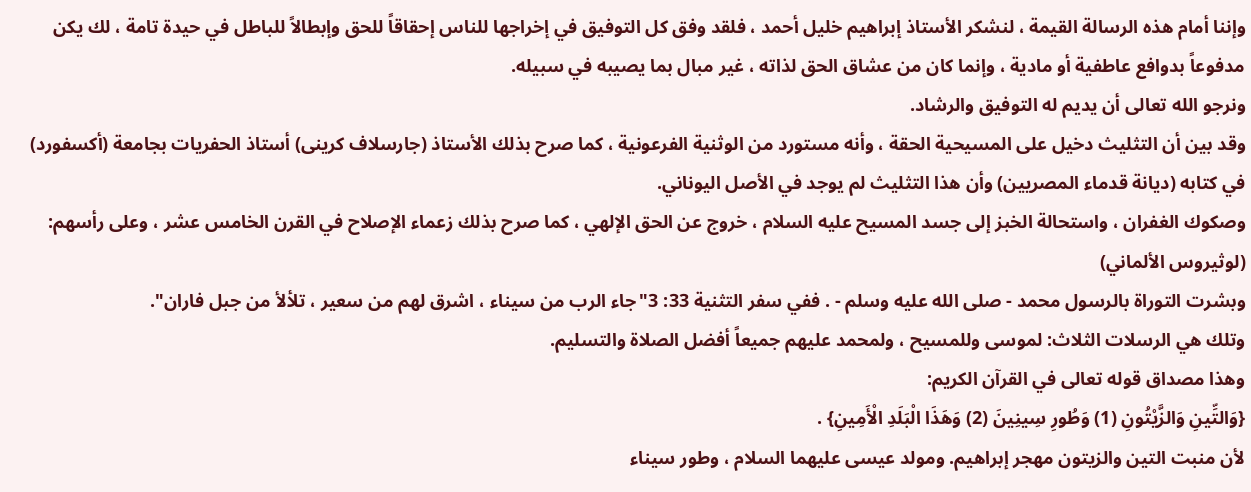وإننا أمام هذه الرسالة القيمة ، لنشكر الأستاذ إبراهيم خليل أحمد ، فلقد وفق كل التوفيق في إخراجها للناس إحقاقاً للحق وإبطالاً للباطل في حيدة تامة ، لك يكن مدفوعاً بدوافع عاطفية أو مادية ، وإنما كان من عشاق الحق لذاته ، غير مبال بما يصيبه في سبيله.
ونرجو الله تعالى أن يديم له التوفيق والرشاد.
وقد بين أن التثليث دخيل على المسيحية الحقة ، وأنه مستورد من الوثنية الفرعونية ، كما صرح بذلك الأستاذ (جارسلاف كرينى) أستاذ الحفريات بجامعة (أكسفورد) في كتابه (ديانة قدماء المصريين) وأن هذا التثليث لم يوجد في الأصل اليوناني.
وصكوك الغفران ، واستحالة الخبز إلى جسد المسيح عليه السلام ، خروج عن الحق الإلهي ، كما صرح بذلك زعماء الإصلاح في القرن الخامس عشر ، وعلى رأسهم: (لوثيروس الألماني)
وبشرت التوراة بالرسول محمد - صلى الله عليه وسلم - . ففي سفر التثنية 33: 3"جاء الرب من سيناء ، اشرق لهم من سعير ، تلألأ من جبل فاران".
وتلك هي الرسلات الثلاث: لموسى وللمسيح ، ولمحمد عليهم جميعاً أفضل الصلاة والتسليم.
وهذا مصداق قوله تعالى في القرآن الكريم:
{وَالتِّينِ وَالزَّيْتُونِ (1) وَطُورِ سِينِينَ (2) وَهَذَا الْبَلَدِ الْأَمِينِ} .
لأن منبت التين والزيتون مهجر إبراهيم. ومولد عيسى عليهما السلام ، وطور سيناء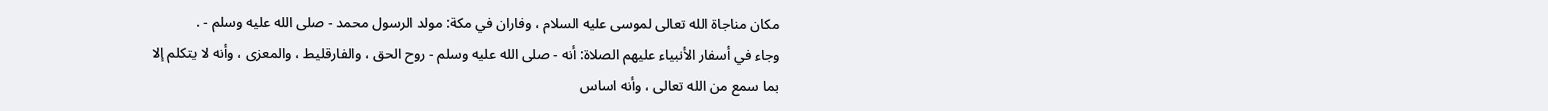مكان مناجاة الله تعالى لموسى عليه السلام ، وفاران في مكة: مولد الرسول محمد - صلى الله عليه وسلم - .
وجاء في أسفار الأنبياء عليهم الصلاة: أنه - صلى الله عليه وسلم - روح الحق ، والفارقليط ، والمعزى ، وأنه لا يتكلم إلا بما سمع من الله تعالى ، وأنه اساس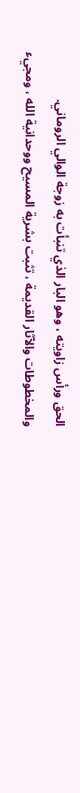الحق ورأس زاويته ، وهو البار الذي تنبأت به زوجة الوالي الروماني.
والمخطوطات والآثار القديمة ، تثبت بشرية المسيح ووحدانية الله ، ومجيء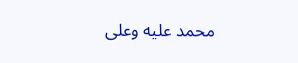محمد عليه وعلى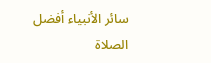سائر الأنبياء أفضل الصلاة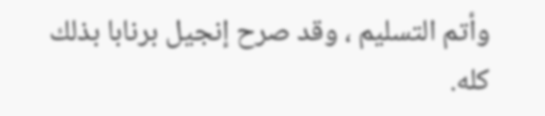وأتم التسليم ، وقد صرح إنجيل برنابا بذلك كله.